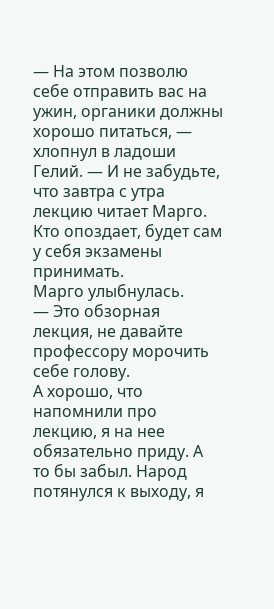— На этом позволю себе отправить вас на ужин, органики должны хорошо питаться, — хлопнул в ладоши Гелий. — И не забудьте, что завтра с утра лекцию читает Марго. Кто опоздает, будет сам у себя экзамены принимать.
Марго улыбнулась.
— Это обзорная лекция, не давайте профессору морочить себе голову.
А хорошо, что напомнили про лекцию, я на нее обязательно приду. А то бы забыл. Народ потянулся к выходу, я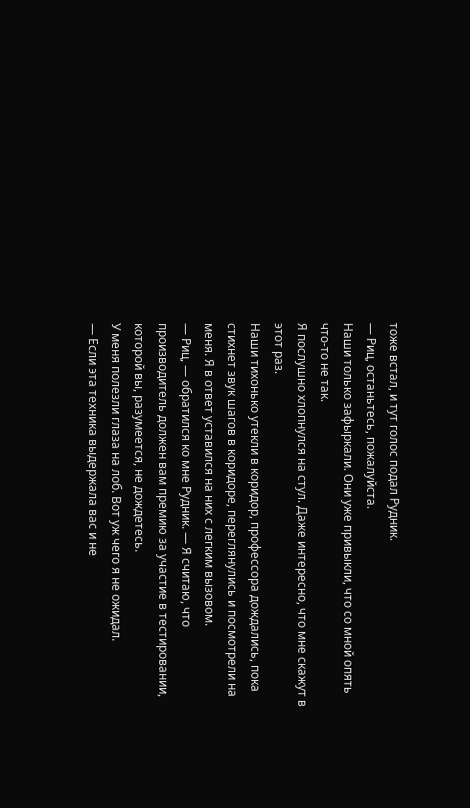тоже встал, и тут голос подал Рудник.
— Риц, останьтесь, пожалуйста.
Наши только зафыркали. Они уже привыкли, что со мной опять что-то не так.
Я послушно хлопнулся на стул. Даже интересно, что мне скажут в этот раз.
Наши тихонько утекли в коридор, профессора дождались, пока стихнет звук шагов в коридоре, переглянулись и посмотрели на меня. Я в ответ уставился на них с легким вызовом.
— Риц, — обратился ко мне Рудник. — Я считаю, что производитель должен вам премию за участие в тестировании, которой вы, разумеется, не дождетесь.
У меня полезли глаза на лоб. Вот уж чего я не ожидал.
— Если эта техника выдержала вас и не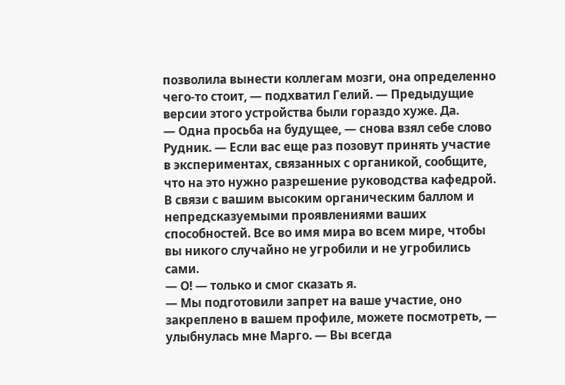позволила вынести коллегам мозги, она определенно чего-то стоит, — подхватил Гелий. — Предыдущие версии этого устройства были гораздо хуже. Да.
— Одна просьба на будущее, — снова взял себе слово Рудник. — Если вас еще раз позовут принять участие в экспериментах, связанных с органикой, сообщите, что на это нужно разрешение руководства кафедрой. В связи с вашим высоким органическим баллом и непредсказуемыми проявлениями ваших способностей. Все во имя мира во всем мире, чтобы вы никого случайно не угробили и не угробились сами.
— О! — только и смог сказать я.
— Мы подготовили запрет на ваше участие, оно закреплено в вашем профиле, можете посмотреть, — улыбнулась мне Марго. — Вы всегда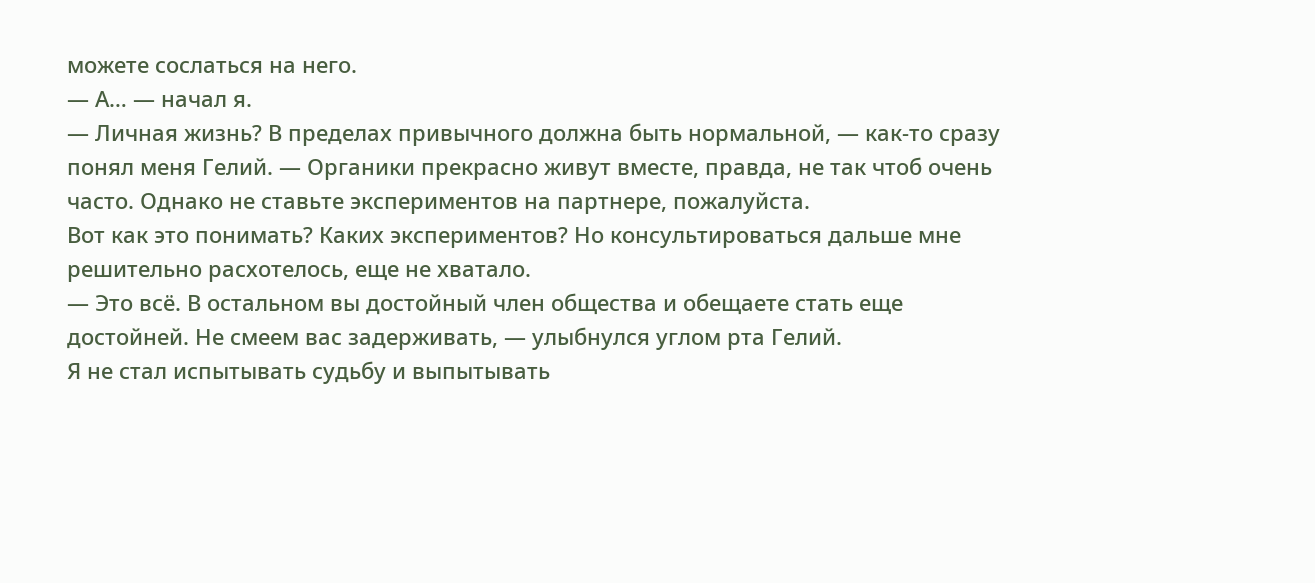можете сослаться на него.
— А… — начал я.
— Личная жизнь? В пределах привычного должна быть нормальной, — как-то сразу понял меня Гелий. — Органики прекрасно живут вместе, правда, не так чтоб очень часто. Однако не ставьте экспериментов на партнере, пожалуйста.
Вот как это понимать? Каких экспериментов? Но консультироваться дальше мне решительно расхотелось, еще не хватало.
— Это всё. В остальном вы достойный член общества и обещаете стать еще достойней. Не смеем вас задерживать, — улыбнулся углом рта Гелий.
Я не стал испытывать судьбу и выпытывать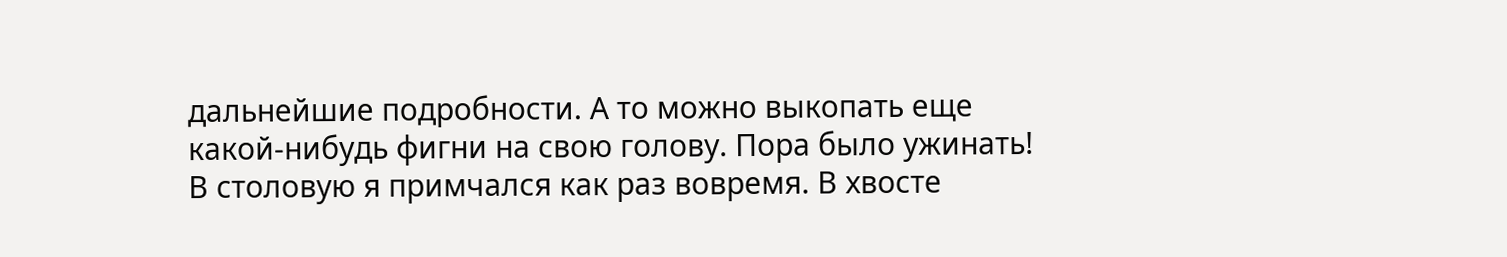дальнейшие подробности. А то можно выкопать еще какой-нибудь фигни на свою голову. Пора было ужинать!
В столовую я примчался как раз вовремя. В хвосте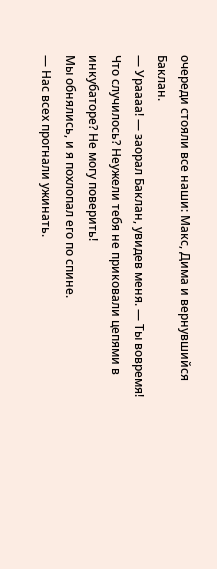очереди стояли все наши: Макс, Дима и вернувшийся Баклан.
— Ураааа! — заорал Баклан, увидев меня. — Ты вовремя! Что случилось? Неужели тебя не приковали цепями в инкубаторе? Не могу поверить!
Мы обнялись, и я похлопал его по спине.
— Нас всех прогнали ужинать.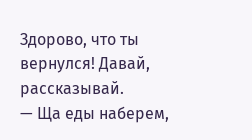Здорово, что ты вернулся! Давай, рассказывай.
— Ща еды наберем,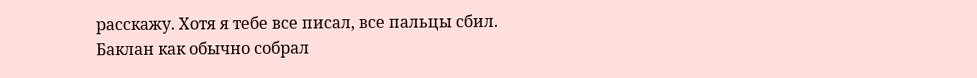расскажу. Хотя я тебе все писал, все пальцы сбил.
Баклан как обычно собрал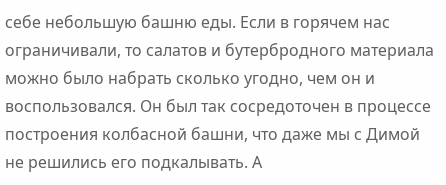себе небольшую башню еды. Если в горячем нас ограничивали, то салатов и бутербродного материала можно было набрать сколько угодно, чем он и воспользовался. Он был так сосредоточен в процессе построения колбасной башни, что даже мы с Димой не решились его подкалывать. А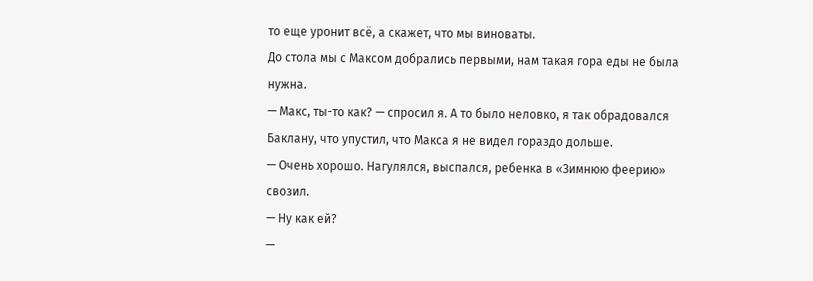то еще уронит всё, а скажет, что мы виноваты.
До стола мы с Максом добрались первыми, нам такая гора еды не была нужна.
— Макс, ты-то как? — спросил я. А то было неловко, я так обрадовался Баклану, что упустил, что Макса я не видел гораздо дольше.
— Очень хорошо. Нагулялся, выспался, ребенка в «Зимнюю феерию» свозил.
— Ну как ей?
—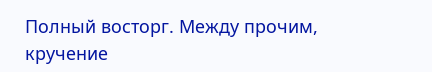Полный восторг. Между прочим, кручение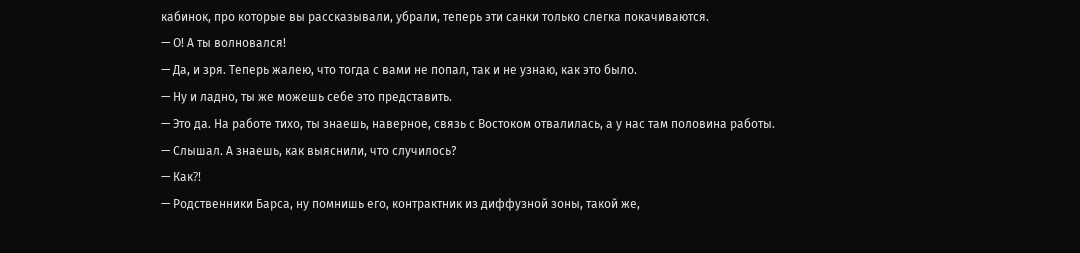кабинок, про которые вы рассказывали, убрали, теперь эти санки только слегка покачиваются.
— О! А ты волновался!
— Да, и зря. Теперь жалею, что тогда с вами не попал, так и не узнаю, как это было.
— Ну и ладно, ты же можешь себе это представить.
— Это да. На работе тихо, ты знаешь, наверное, связь с Востоком отвалилась, а у нас там половина работы.
— Слышал. А знаешь, как выяснили, что случилось?
— Как⁈
— Родственники Барса, ну помнишь его, контрактник из диффузной зоны, такой же,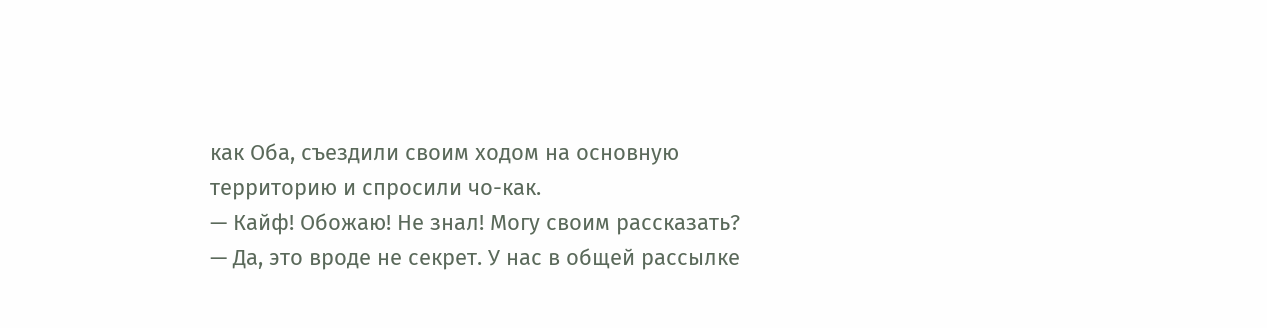как Оба, съездили своим ходом на основную территорию и спросили чо-как.
— Кайф! Обожаю! Не знал! Могу своим рассказать?
— Да, это вроде не секрет. У нас в общей рассылке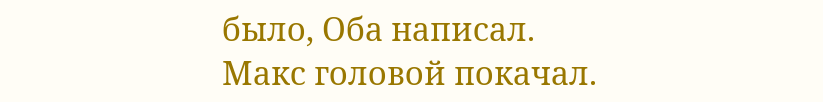было, Оба написал.
Макс головой покачал.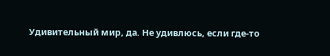Удивительный мир, да. Не удивлюсь, если где-то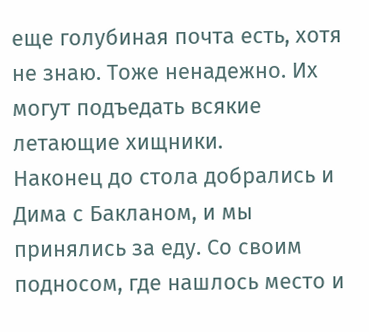еще голубиная почта есть, хотя не знаю. Тоже ненадежно. Их могут подъедать всякие летающие хищники.
Наконец до стола добрались и Дима с Бакланом, и мы принялись за еду. Со своим подносом, где нашлось место и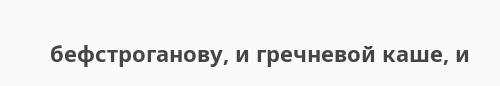бефстроганову, и гречневой каше, и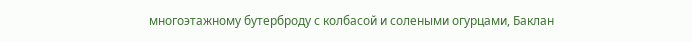многоэтажному бутерброду с колбасой и солеными огурцами, Баклан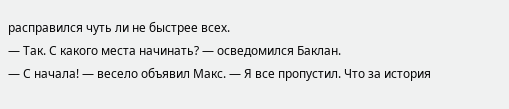расправился чуть ли не быстрее всех.
— Так. С какого места начинать? — осведомился Баклан.
— С начала! — весело объявил Макс. — Я все пропустил. Что за история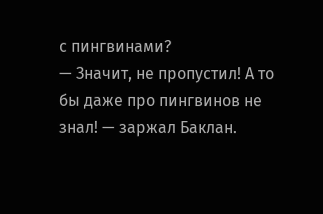с пингвинами?
— Значит, не пропустил! А то бы даже про пингвинов не знал! — заржал Баклан.